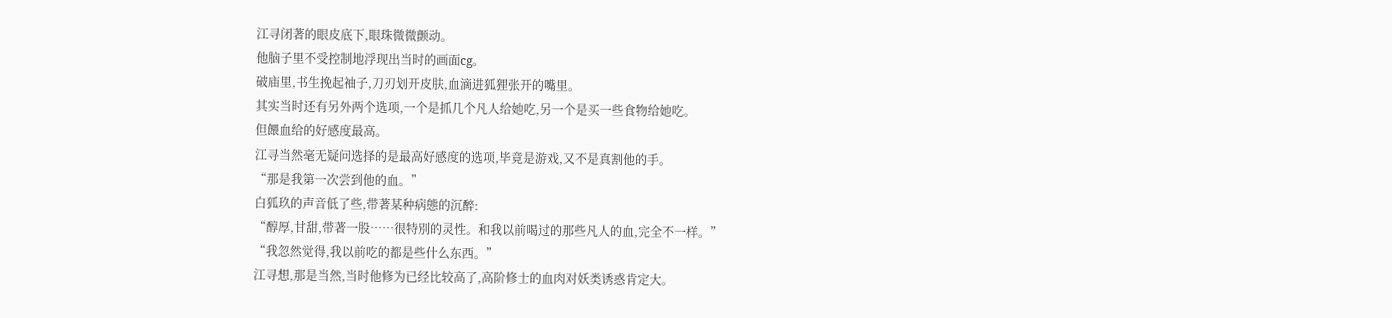江寻闭著的眼皮底下,眼珠微微颤动。
他脑子里不受控制地浮现出当时的画面cg。
破庙里,书生挽起袖子,刀刃划开皮肤,血滴进狐狸张开的嘴里。
其实当时还有另外两个选项,一个是抓几个凡人给她吃,另一个是买一些食物给她吃。
但餵血给的好感度最高。
江寻当然毫无疑问选择的是最高好感度的选项,毕竟是游戏,又不是真割他的手。
“那是我第一次尝到他的血。”
白狐玖的声音低了些,带著某种病態的沉醉:
“醇厚,甘甜,带著一股……很特別的灵性。和我以前喝过的那些凡人的血,完全不一样。”
“我忽然觉得,我以前吃的都是些什么东西。”
江寻想,那是当然,当时他修为已经比较高了,高阶修士的血肉对妖类诱惑肯定大。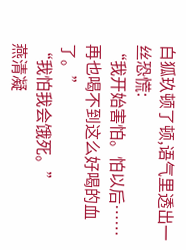白狐玖顿了顿,语气里透出一丝恐慌:
“我开始害怕。怕以后……再也喝不到这么好喝的血了。”
“我怕我会饿死。”
燕清凝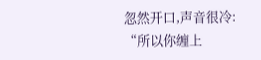忽然开口,声音很冷:
“所以你缠上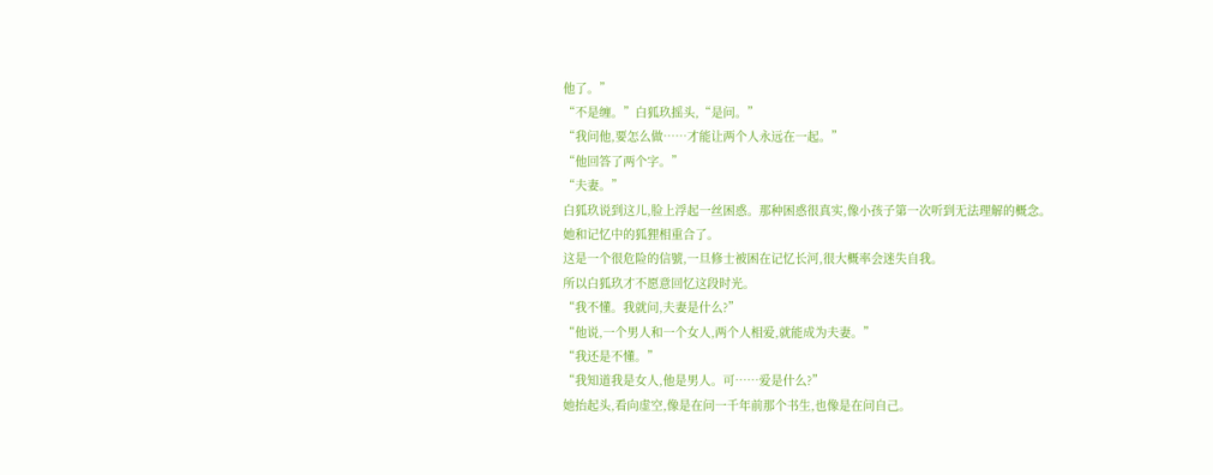他了。”
“不是缠。”白狐玖摇头,“是问。”
“我问他,要怎么做……才能让两个人永远在一起。”
“他回答了两个字。”
“夫妻。”
白狐玖说到这儿,脸上浮起一丝困惑。那种困惑很真实,像小孩子第一次听到无法理解的概念。
她和记忆中的狐狸相重合了。
这是一个很危险的信號,一旦修士被困在记忆长河,很大概率会迷失自我。
所以白狐玖才不愿意回忆这段时光。
“我不懂。我就问,夫妻是什么?”
“他说,一个男人和一个女人,两个人相爱,就能成为夫妻。”
“我还是不懂。”
“我知道我是女人,他是男人。可……爱是什么?”
她抬起头,看向虚空,像是在问一千年前那个书生,也像是在问自己。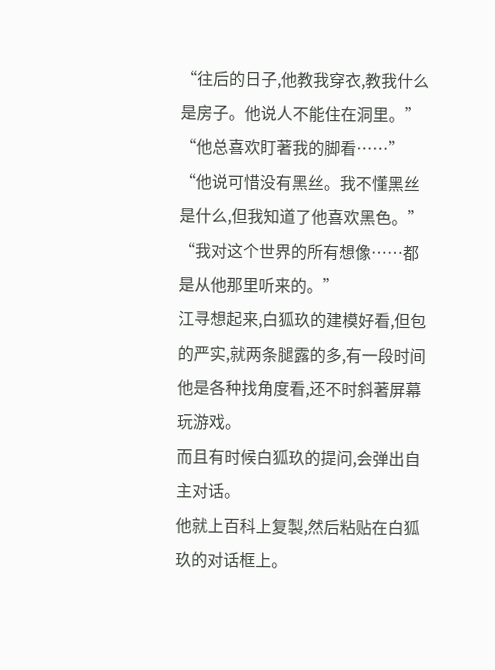“往后的日子,他教我穿衣,教我什么是房子。他说人不能住在洞里。”
“他总喜欢盯著我的脚看……”
“他说可惜没有黑丝。我不懂黑丝是什么,但我知道了他喜欢黑色。”
“我对这个世界的所有想像……都是从他那里听来的。”
江寻想起来,白狐玖的建模好看,但包的严实,就两条腿露的多,有一段时间他是各种找角度看,还不时斜著屏幕玩游戏。
而且有时候白狐玖的提问,会弹出自主对话。
他就上百科上复製,然后粘贴在白狐玖的对话框上。